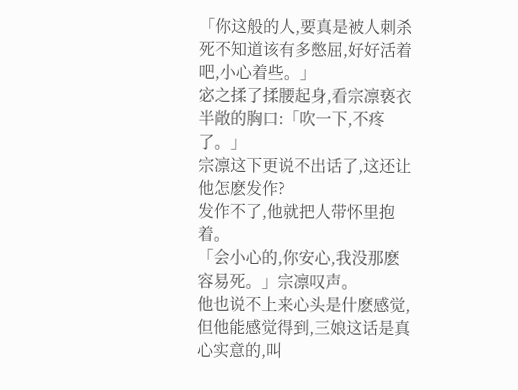「你这般的人,要真是被人刺杀死不知道该有多憋屈,好好活着吧,小心着些。」
宓之揉了揉腰起身,看宗凛亵衣半敞的胸口:「吹一下,不疼了。」
宗凛这下更说不出话了,这还让他怎麽发作?
发作不了,他就把人带怀里抱着。
「会小心的,你安心,我没那麽容易死。」宗凛叹声。
他也说不上来心头是什麽感觉,但他能感觉得到,三娘这话是真心实意的,叫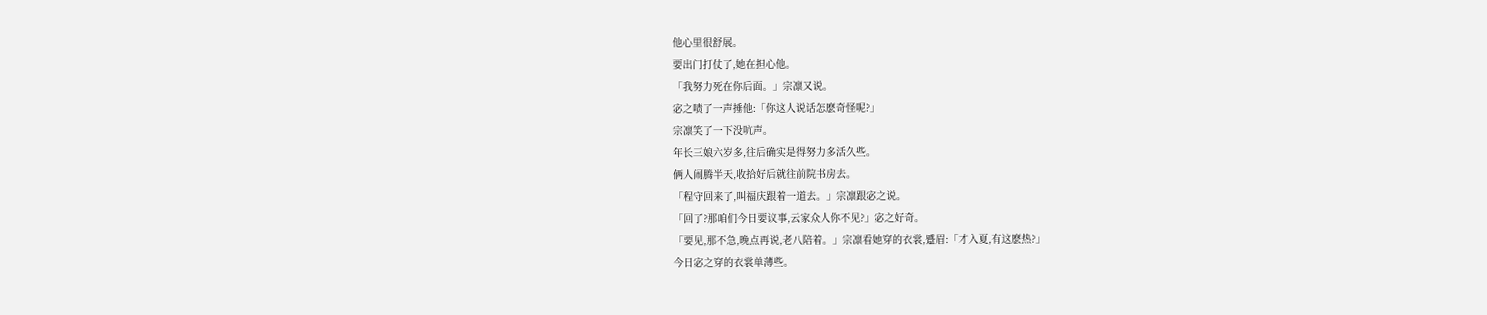他心里很舒展。
要出门打仗了,她在担心他。
「我努力死在你后面。」宗凛又说。
宓之啧了一声捶他:「你这人说话怎麽奇怪呢?」
宗凛笑了一下没吭声。
年长三娘六岁多,往后确实是得努力多活久些。
俩人闹腾半天,收拾好后就往前院书房去。
「程守回来了,叫福庆跟着一道去。」宗凛跟宓之说。
「回了?那咱们今日要议事,云家众人你不见?」宓之好奇。
「要见,那不急,晚点再说,老八陪着。」宗凛看她穿的衣裳,蹙眉:「才入夏,有这麽热?」
今日宓之穿的衣裳单薄些。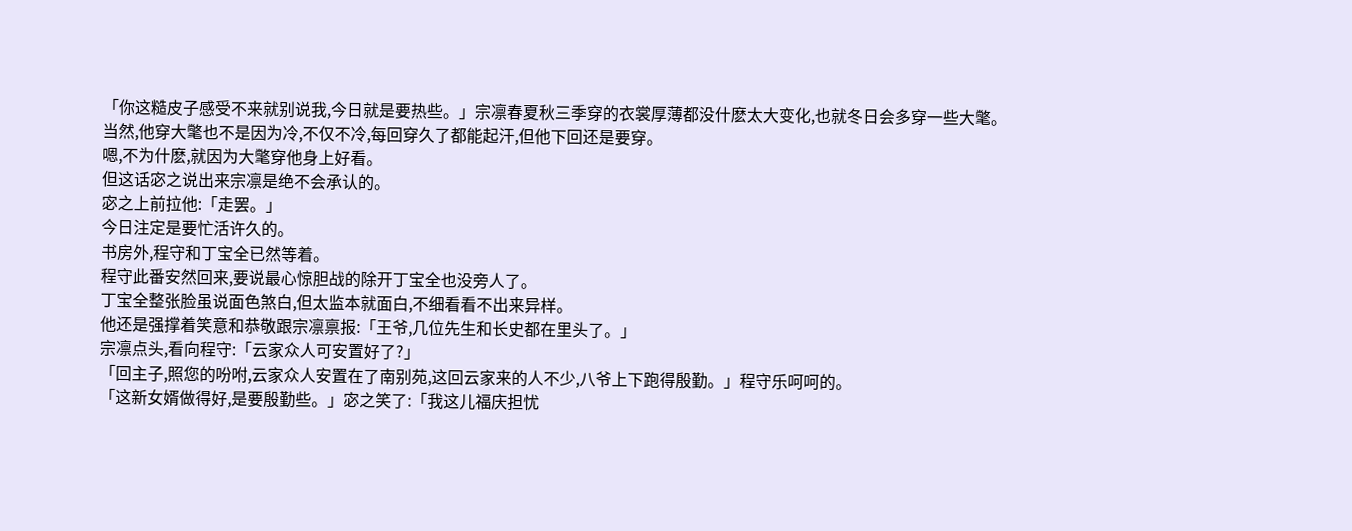「你这糙皮子感受不来就别说我,今日就是要热些。」宗凛春夏秋三季穿的衣裳厚薄都没什麽太大变化,也就冬日会多穿一些大氅。
当然,他穿大氅也不是因为冷,不仅不冷,每回穿久了都能起汗,但他下回还是要穿。
嗯,不为什麽,就因为大氅穿他身上好看。
但这话宓之说出来宗凛是绝不会承认的。
宓之上前拉他:「走罢。」
今日注定是要忙活许久的。
书房外,程守和丁宝全已然等着。
程守此番安然回来,要说最心惊胆战的除开丁宝全也没旁人了。
丁宝全整张脸虽说面色煞白,但太监本就面白,不细看看不出来异样。
他还是强撑着笑意和恭敬跟宗凛禀报:「王爷,几位先生和长史都在里头了。」
宗凛点头,看向程守:「云家众人可安置好了?」
「回主子,照您的吩咐,云家众人安置在了南别苑,这回云家来的人不少,八爷上下跑得殷勤。」程守乐呵呵的。
「这新女婿做得好,是要殷勤些。」宓之笑了:「我这儿福庆担忧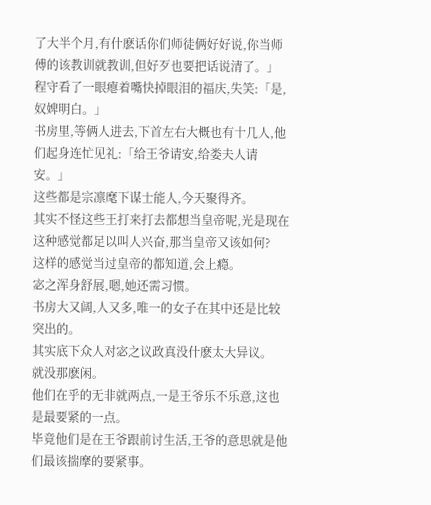了大半个月,有什麽话你们师徒俩好好说,你当师傅的该教训就教训,但好歹也要把话说清了。」
程守看了一眼瘪着嘴快掉眼泪的福庆,失笑:「是,奴婢明白。」
书房里,等俩人进去,下首左右大概也有十几人,他们起身连忙见礼:「给王爷请安,给娄夫人请安。」
这些都是宗凛麾下谋士能人,今天聚得齐。
其实不怪这些王打来打去都想当皇帝呢,光是现在这种感觉都足以叫人兴奋,那当皇帝又该如何?
这样的感觉当过皇帝的都知道,会上瘾。
宓之浑身舒展,嗯,她还需习惯。
书房大又阔,人又多,唯一的女子在其中还是比较突出的。
其实底下众人对宓之议政真没什麽太大异议。
就没那麽闲。
他们在乎的无非就两点,一是王爷乐不乐意,这也是最要紧的一点。
毕竟他们是在王爷跟前讨生活,王爷的意思就是他们最该揣摩的要紧事。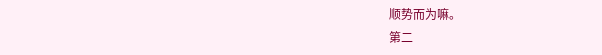顺势而为嘛。
第二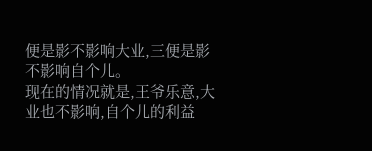便是影不影响大业,三便是影不影响自个儿。
现在的情况就是,王爷乐意,大业也不影响,自个儿的利益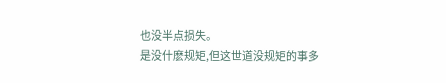也没半点损失。
是没什麽规矩,但这世道没规矩的事多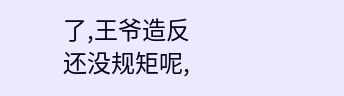了,王爷造反还没规矩呢,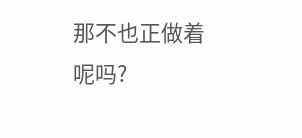那不也正做着呢吗?